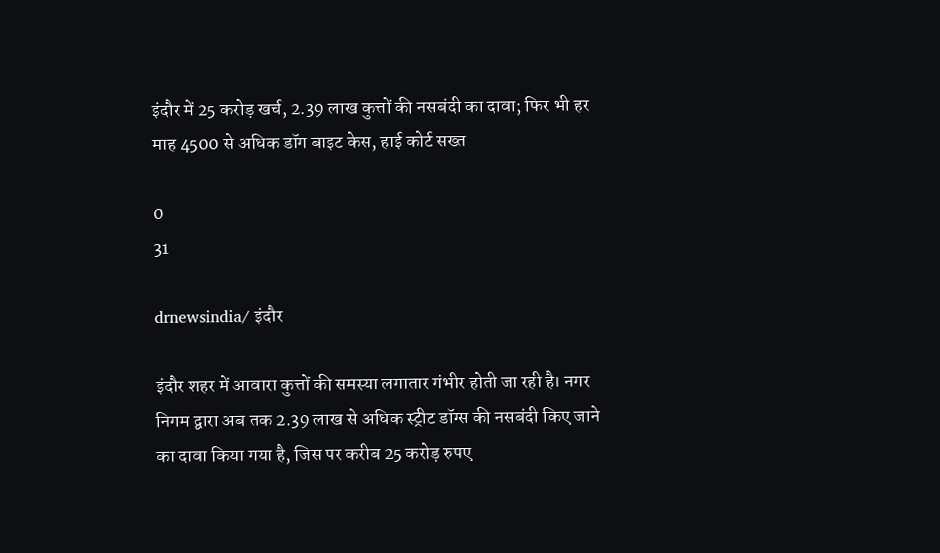इंदौर में 25 करोड़ खर्च, 2.39 लाख कुत्तों की नसबंदी का दावा; फिर भी हर माह 4500 से अधिक डॉग बाइट केस, हाई कोर्ट सख्त

0
31

drnewsindia/ इंदौर

इंदौर शहर में आवारा कुत्तों की समस्या लगातार गंभीर होती जा रही है। नगर निगम द्वारा अब तक 2.39 लाख से अधिक स्ट्रीट डॉग्स की नसबंदी किए जाने का दावा किया गया है, जिस पर करीब 25 करोड़ रुपए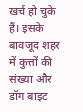खर्च हो चुके हैं। इसके बावजूद शहर में कुत्तों की संख्या और डॉग बाइट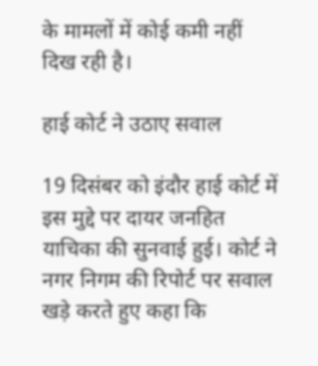के मामलों में कोई कमी नहीं दिख रही है।

हाई कोर्ट ने उठाए सवाल

19 दिसंबर को इंदौर हाई कोर्ट में इस मुद्दे पर दायर जनहित याचिका की सुनवाई हुई। कोर्ट ने नगर निगम की रिपोर्ट पर सवाल खड़े करते हुए कहा कि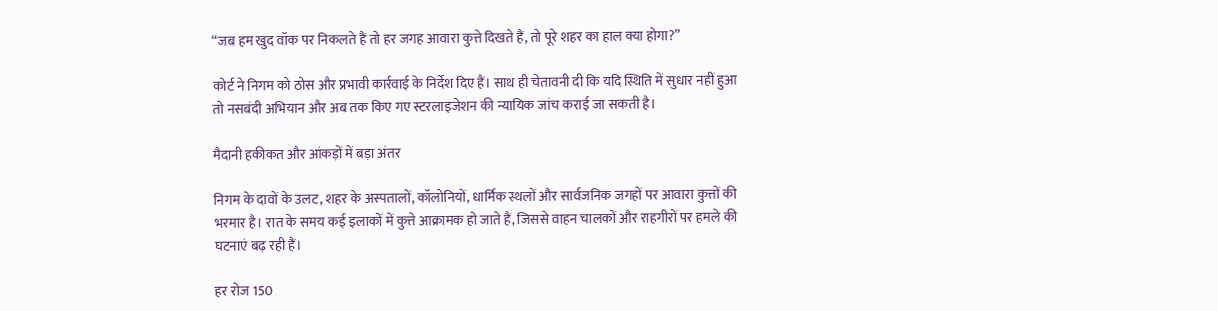“जब हम खुद वॉक पर निकलते हैं तो हर जगह आवारा कुत्ते दिखते हैं, तो पूरे शहर का हाल क्या होगा?”

कोर्ट ने निगम को ठोस और प्रभावी कार्रवाई के निर्देश दिए हैं। साथ ही चेतावनी दी कि यदि स्थिति में सुधार नहीं हुआ तो नसबंदी अभियान और अब तक किए गए स्टरलाइजेशन की न्यायिक जांच कराई जा सकती है।

मैदानी हकीकत और आंकड़ों में बड़ा अंतर

निगम के दावों के उलट, शहर के अस्पतालों, कॉलोनियों, धार्मिक स्थलों और सार्वजनिक जगहों पर आवारा कुत्तों की भरमार है। रात के समय कई इलाकों में कुत्ते आक्रामक हो जाते हैं, जिससे वाहन चालकों और राहगीरों पर हमले की घटनाएं बढ़ रही हैं।

हर रोज 150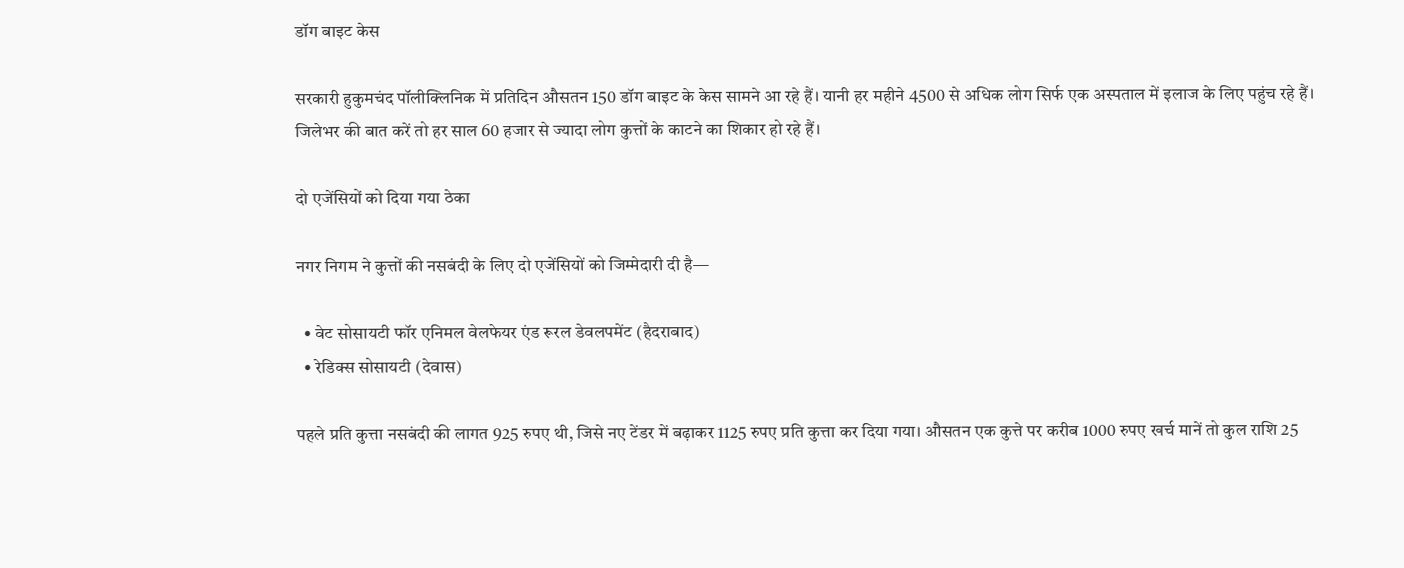डॉग बाइट केस

सरकारी हुकुमचंद पॉलीक्लिनिक में प्रतिदिन औसतन 150 डॉग बाइट के केस सामने आ रहे हैं। यानी हर महीने 4500 से अधिक लोग सिर्फ एक अस्पताल में इलाज के लिए पहुंच रहे हैं।
जिलेभर की बात करें तो हर साल 60 हजार से ज्यादा लोग कुत्तों के काटने का शिकार हो रहे हैं।

दो एजेंसियों को दिया गया ठेका

नगर निगम ने कुत्तों की नसबंदी के लिए दो एजेंसियों को जिम्मेदारी दी है—

  • वेट सोसायटी फॉर एनिमल वेलफेयर एंड रूरल डेवलपमेंट (हैदराबाद)
  • रेडिक्स सोसायटी (देवास)

पहले प्रति कुत्ता नसबंदी की लागत 925 रुपए थी, जिसे नए टेंडर में बढ़ाकर 1125 रुपए प्रति कुत्ता कर दिया गया। औसतन एक कुत्ते पर करीब 1000 रुपए खर्च मानें तो कुल राशि 25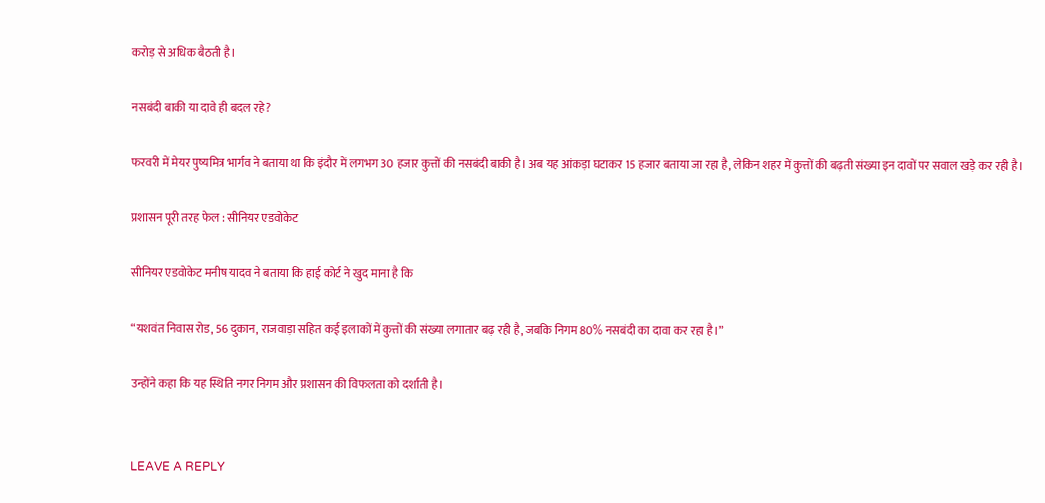करोड़ से अधिक बैठती है।

नसबंदी बाकी या दावे ही बदल रहे?

फरवरी में मेयर पुष्यमित्र भार्गव ने बताया था कि इंदौर में लगभग 30 हजार कुत्तों की नसबंदी बाकी है। अब यह आंकड़ा घटाकर 15 हजार बताया जा रहा है, लेकिन शहर में कुत्तों की बढ़ती संख्या इन दावों पर सवाल खड़े कर रही है।

प्रशासन पूरी तरह फेल : सीनियर एडवोकेट

सीनियर एडवोकेट मनीष यादव ने बताया कि हाई कोर्ट ने खुद माना है कि

“यशवंत निवास रोड, 56 दुकान, राजवाड़ा सहित कई इलाकों में कुत्तों की संख्या लगातार बढ़ रही है, जबकि निगम 80% नसबंदी का दावा कर रहा है।”

उन्होंने कहा कि यह स्थिति नगर निगम और प्रशासन की विफलता को दर्शाती है।


LEAVE A REPLY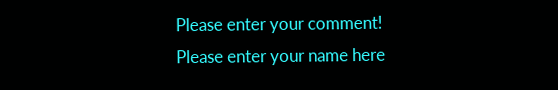Please enter your comment!
Please enter your name here